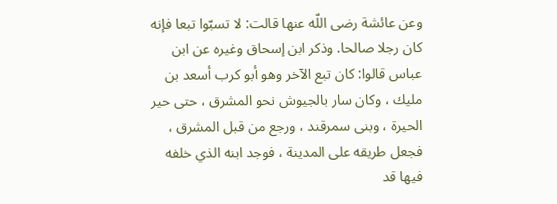وعن عائشة رضى اللّه عنها قالت: لا تسبّوا تبعا فإنه كان رجلا صالحا. وذكر ابن إسحاق وغيره عن ابن عباس قالوا: كان تبع الآخر وهو أبو كرب أسعد بن مليك ، وكان سار بالجيوش نحو المشرق ، حتى حير الحيرة ، وبنى سمرقند ، ورجع من قبل المشرق ، فجعل طريقه على المدينة ، فوجد ابنه الذي خلفه فيها قد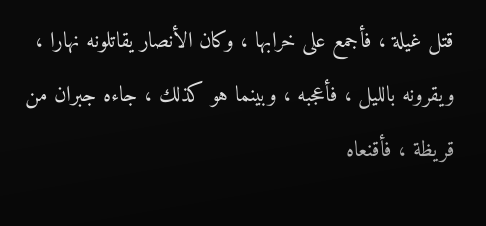قتل غيلة ، فأجمع على خرابها ، وكان الأنصار يقاتلونه نهارا ، ويقرونه بالليل ، فأعجبه ، وبينما هو كذلك ، جاءه جبران من قريظة ، فأقنعاه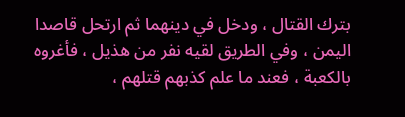بترك القتال ، ودخل في دينهما ثم ارتحل قاصدا اليمن ، وفي الطريق لقيه نفر من هذيل ، فأغروه بالكعبة ، فعند ما علم كذبهم قتلهم ،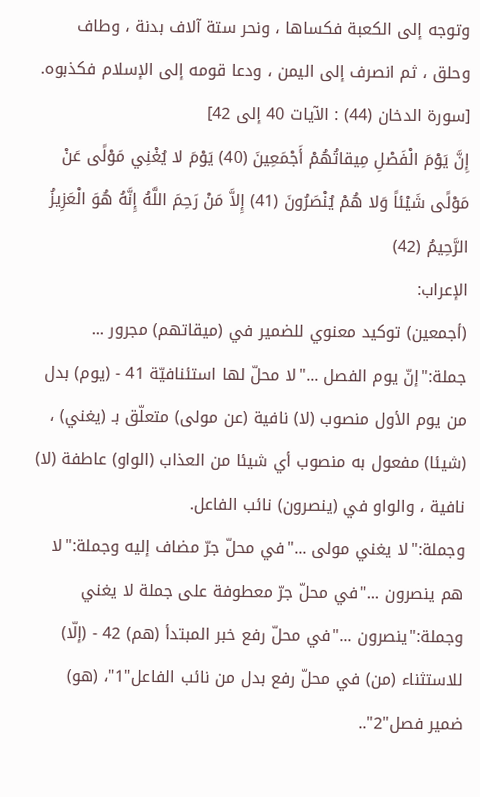وتوجه إلى الكعبة فكساها ، ونحر ستة آلاف بدنة ، وطاف وحلق ، ثم انصرف إلى اليمن ، ودعا قومه إلى الإسلام فكذبوه.
[سورة الدخان (44) : الآيات 40 إلى 42]
إِنَّ يَوْمَ الْفَصْلِ مِيقاتُهُمْ أَجْمَعِينَ (40) يَوْمَ لا يُغْنِي مَوْلًى عَنْ مَوْلًى شَيْئاً وَلا هُمْ يُنْصَرُونَ (41) إِلاَّ مَنْ رَحِمَ اللَّهُ إِنَّهُ هُوَ الْعَزِيزُ الرَّحِيمُ (42)
الإعراب:
(أجمعين) توكيد معنوي للضمير في (ميقاتهم) مجرور ...
جملة:"إنّ يوم الفصل ..."لا محلّ لها استئنافيّة 41 - (يوم) بدل من يوم الأول منصوب (لا) نافية (عن مولى) متعلّق بـ (يغني) ، (شيئا) مفعول به منصوب أي شيئا من العذاب (الواو) عاطفة (لا) نافية ، والواو في (ينصرون) نائب الفاعل.
وجملة:"لا يغني مولى ..."في محلّ جرّ مضاف إليه وجملة:"لا هم ينصرون ..."في محلّ جرّ معطوفة على جملة لا يغني وجملة:"ينصرون ..."في محلّ رفع خبر المبتدأ (هم) 42 - (إلّا) للاستثناء (من) في محلّ رفع بدل من نائب الفاعل"1"، (هو) ضمير فصل"2"..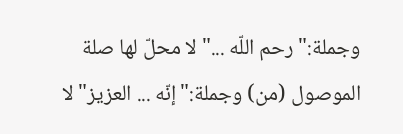وجملة:"رحم اللّه ..."لا محلّ لها صلة الموصول (من) وجملة:"إنّه ... العزيز"لا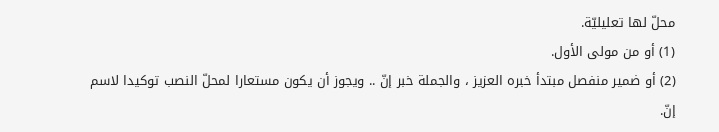محلّ لها تعليليّة.
(1) أو من مولى الأول.
(2) أو ضمير منفصل مبتدأ خبره العزيز ، والجملة خبر إنّ .. ويجوز أن يكون مستعارا لمحلّ النصب توكيدا لاسم إنّ.